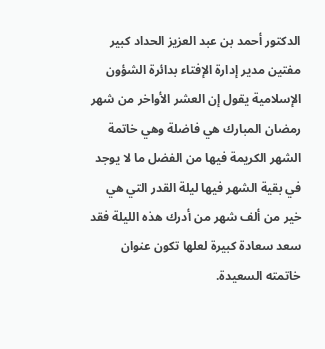الدكتور أحمد بن عبد العزيز الحداد كبير مفتين مدير إدارة الإفتاء بدائرة الشؤون الإسلامية يقول إن العشر الأواخر من شهر رمضان المبارك هي فاضلة وهي خاتمة الشهر الكريمة فيها من الفضل ما لا يوجد في بقية الشهر فيها ليلة القدر التي هي خير من ألف شهر من أدرك هذه الليلة فقد سعد سعادة كبيرة لعلها تكون عنوان خاتمته السعيدة.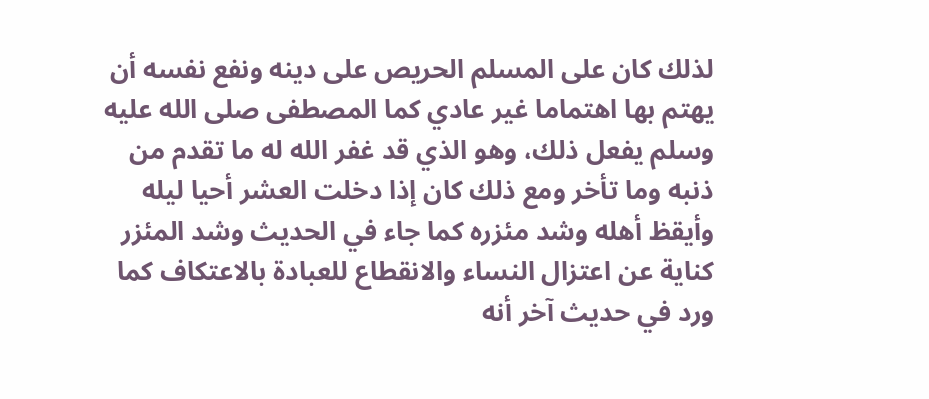لذلك كان على المسلم الحريص على دينه ونفع نفسه أن يهتم بها اهتماما غير عادي كما المصطفى صلى الله عليه وسلم يفعل ذلك، وهو الذي قد غفر الله له ما تقدم من ذنبه وما تأخر ومع ذلك كان إذا دخلت العشر أحيا ليله وأيقظ أهله وشد مئزره كما جاء في الحديث وشد المئزر كناية عن اعتزال النساء والانقطاع للعبادة بالاعتكاف كما ورد في حديث آخر أنه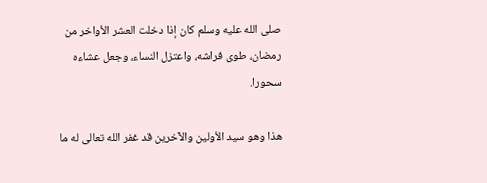صلى الله عليه وسلم كان إذا دخلت العشر الأواخر من رمضان، طوى فراشه، واعتزل النساء، وجعل عشاءه سحورا.

هذا وهو سيد الأولين والآخرين قد غفر الله تعالى له ما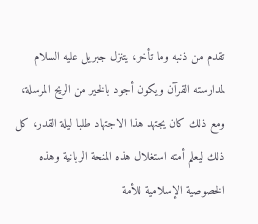تقدم من ذنبه وما تأخر، يتنزل جبريل عليه السلام لمدارسته القرآن ويكون أجود بالخير من الريح المرسلة، ومع ذلك كان يجتهد هذا الاجتهاد طلبا ليلة القدر، كل ذلك ليعلم أمته استغلال هذه المنحة الربانية وهذه الخصوصية الإسلامية للأمة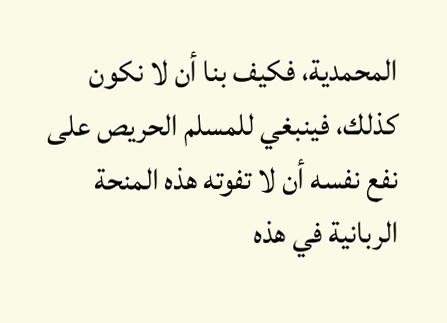المحمدية، فكيف بنا أن لا نكون كذلك، فينبغي للمسلم الحريص على نفع نفسه أن لا تفوته هذه المنحة الربانية في هذه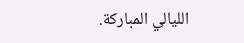الليالي المباركة.